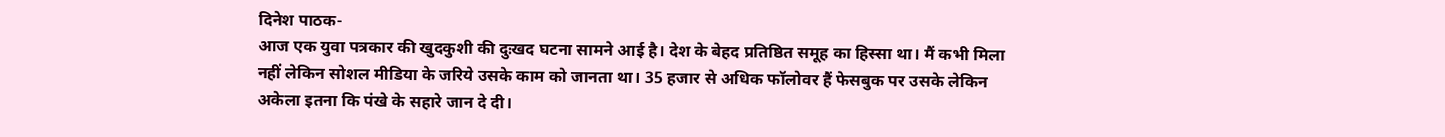दिनेश पाठक-
आज एक युवा पत्रकार की खुदकुशी की दुःखद घटना सामने आई है। देश के बेहद प्रतिष्ठित समूह का हिस्सा था। मैं कभी मिला नहीं लेकिन सोशल मीडिया के जरिये उसके काम को जानता था। 35 हजार से अधिक फॉलोवर हैं फेसबुक पर उसके लेकिन अकेला इतना कि पंखे के सहारे जान दे दी।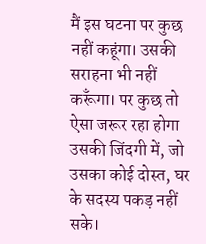मैं इस घटना पर कुछ नहीं कहूंगा। उसकी सराहना भी नहीं करूँगा। पर कुछ तो ऐसा जरूर रहा होगा उसकी जिंदगी में, जो उसका कोई दोस्त, घर के सदस्य पकड़ नहीं सके।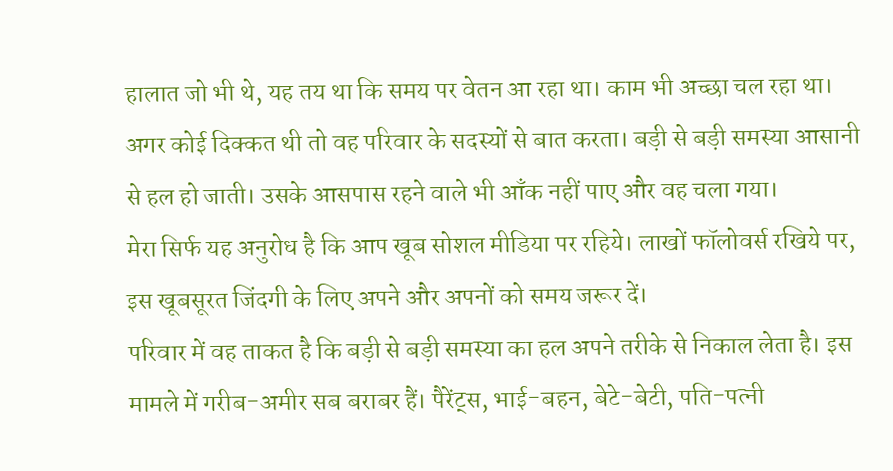हालात जो भी थे, यह तय था कि समय पर वेतन आ रहा था। काम भी अच्छा चल रहा था। अगर कोई दिक्कत थी तो वह परिवार के सदस्यों से बात करता। बड़ी से बड़ी समस्या आसानी से हल हो जाती। उसके आसपास रहने वाले भी आँक नहीं पाए और वह चला गया।
मेरा सिर्फ यह अनुरोध है कि आप खूब सोशल मीडिया पर रहिये। लाखों फॉलोवर्स रखिये पर, इस खूबसूरत जिंदगी के लिए अपने और अपनों को समय जरूर दें।
परिवार में वह ताकत है कि बड़ी से बड़ी समस्या का हल अपने तरीके से निकाल लेता है। इस मामले में गरीब-अमीर सब बराबर हैं। पैरेंट्स, भाई-बहन, बेटे-बेटी, पति-पत्नी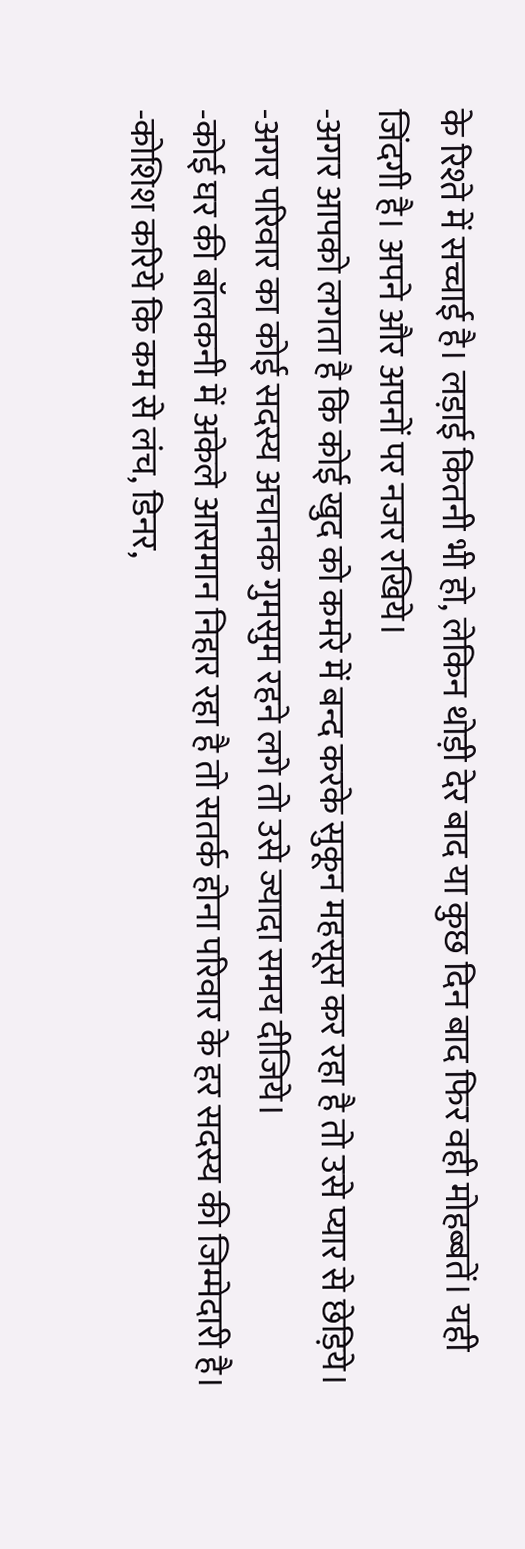के रिश्ते में सच्चाई है। लड़ाई कितनी भी हो, लेकिन थोड़ी देर बाद या कुछ दिन बाद फिर वही मोहब्बतें। यही जिंदगी है। अपने और अपनों पर नजर रखिये।
-अगर आपको लगता है कि कोई खुद को कमरे में बन्द करके सुकून महसूस कर रहा है तो उसे प्यार से छेड़िये।
-अगर परिवार का कोई सदस्य अचानक गुमसुम रहने लगे तो उसे ज्यादा समय दीजिये।
-कोई घर की बॉलकनी में अकेले आसमान निहार रहा है तो सतर्क होना परिवार के हर सदस्य की जिम्मेदारी है।
-कोशिश करिये कि कम से लंच, डिनर,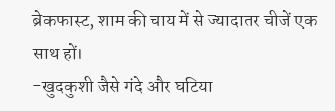ब्रेकफास्ट, शाम की चाय में से ज्यादातर चीजें एक साथ हों।
-खुदकुशी जैसे गंदे और घटिया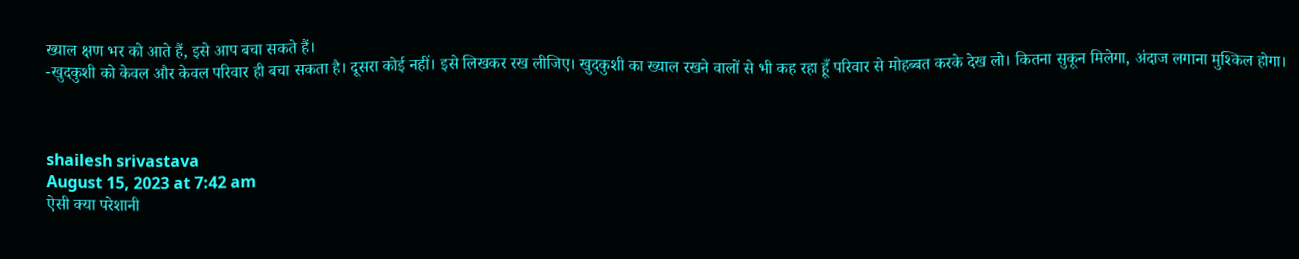ख्याल क्षण भर को आते हैं, इसे आप बचा सकते हैं।
-खुदकुशी को केवल और केवल परिवार ही बचा सकता है। दूसरा कोई नहीं। इसे लिखकर रख लीजिए। खुदकुशी का ख्याल रखने वालों से भी कह रहा हूँ परिवार से मोहब्बत करके देख लो। कितना सुकून मिलेगा, अंदाज लगाना मुश्किल होगा।



shailesh srivastava
August 15, 2023 at 7:42 am
ऐसी क्या परेशानी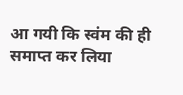आ गयी कि स्वंम की ही समाप्त कर लिया